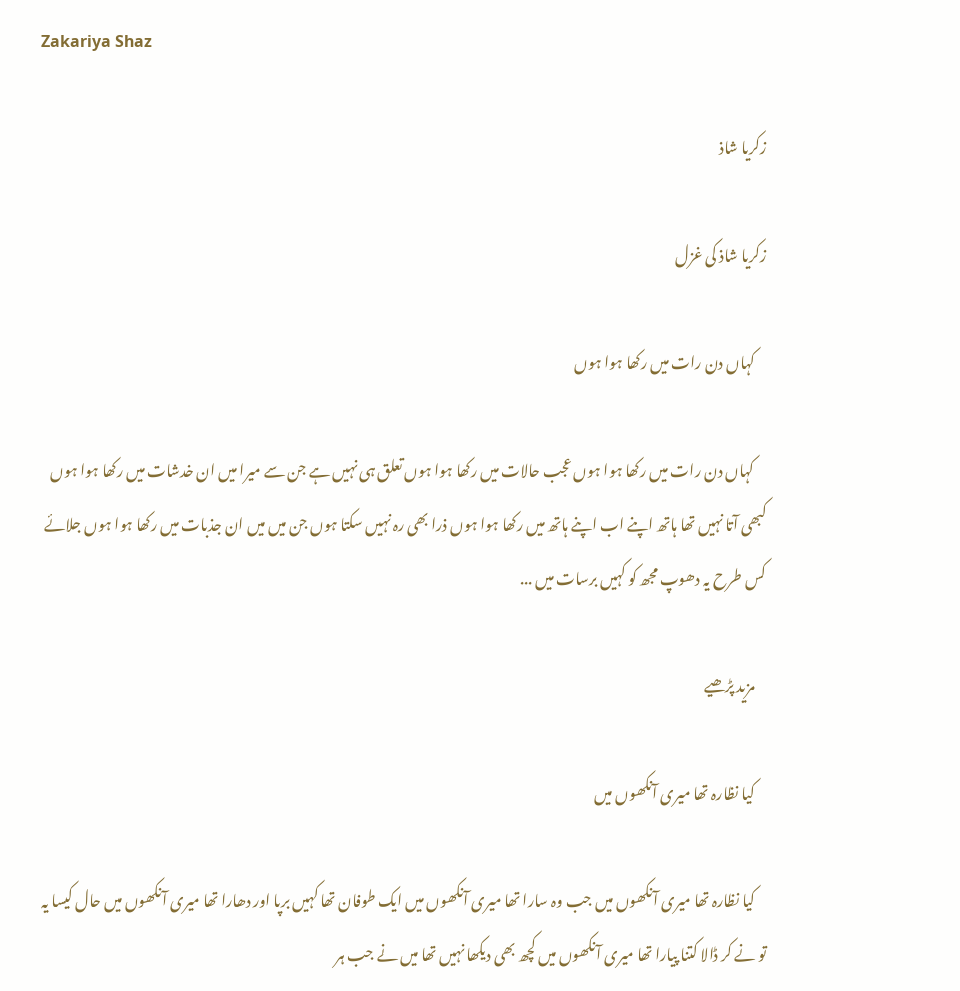Zakariya Shaz

زکریا شاذ

زکریا شاذ کی غزل

    کہاں دن رات میں رکھا ہوا ہوں

    کہاں دن رات میں رکھا ہوا ہوں عجب حالات میں رکھا ہوا ہوں تعلق ہی نہیں ہے جن سے میرا میں ان خدشات میں رکھا ہوا ہوں کبھی آتا نہیں تھا ہاتھ اپنے اب اپنے ہاتھ میں رکھا ہوا ہوں ذرا بھی رہ نہیں سکتا ہوں جن میں میں ان جذبات میں رکھا ہوا ہوں جلائے کس طرح یہ دھوپ مجھ کو کہیں برسات میں ...

    مزید پڑھیے

    کیا نظارہ تھا میری آنکھوں میں

    کیا نظارہ تھا میری آنکھوں میں جب وہ سارا تھا میری آنکھوں میں ایک طوفان تھا کہیں برپا اور دھارا تھا میری آنکھوں میں حال کیسا یہ تو نے کر ڈالا کتنا پیارا تھا میری آنکھوں میں کچھ بھی دیکھا نہیں تھا میں نے جب ہر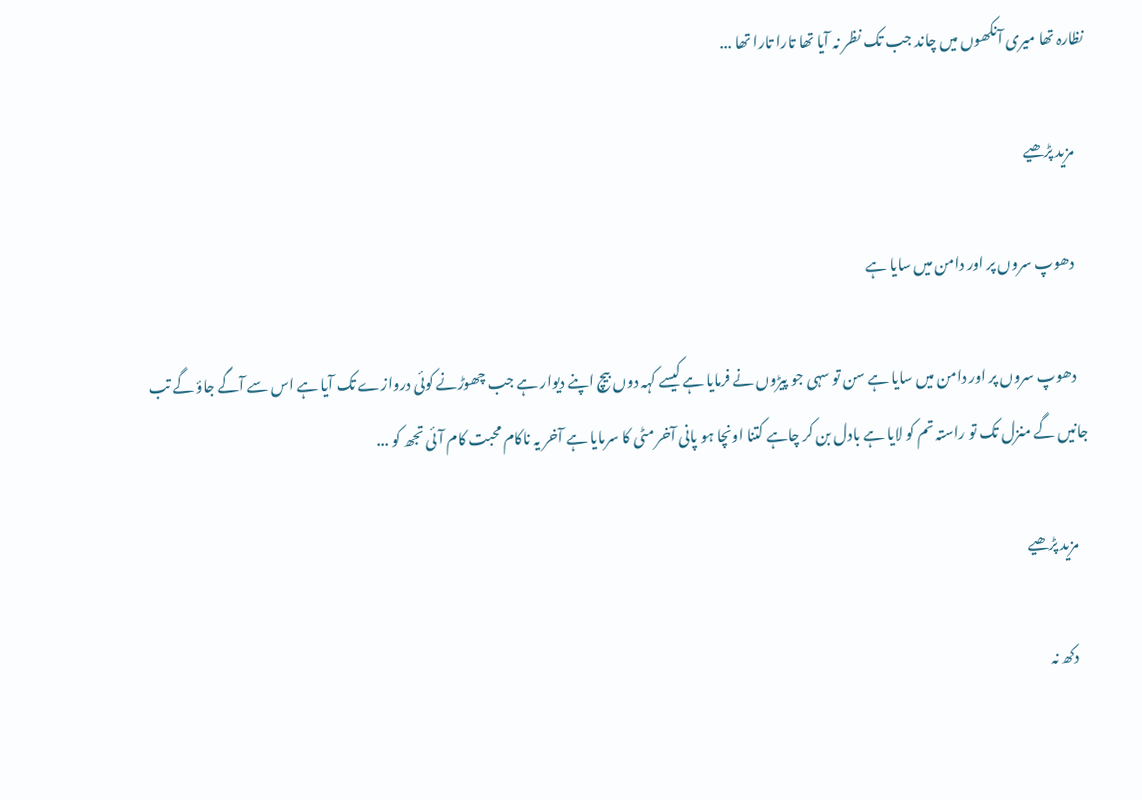نظارہ تھا میری آنکھوں میں چاند جب تک نظر نہ آیا تھا تارا تارا تھا ...

    مزید پڑھیے

    دھوپ سروں پر اور دامن میں سایا ہے

    دھوپ سروں پر اور دامن میں سایا ہے سن تو سہی جو پیڑوں نے فرمایا ہے کیسے کہہ دوں بیچ اپنے دیوار ہے جب چھوڑنے کوئی دروازے تک آیا ہے اس سے آگے جاؤ گے تب جانیں گے منزل تک تو راستہ تم کو لایا ہے بادل بن کر چاہے کتنا اونچا ہو پانی آخر مٹی کا سرمایا ہے آخر یہ ناکام محبت کام آئی تجھ کو ...

    مزید پڑھیے

    دکھ نہ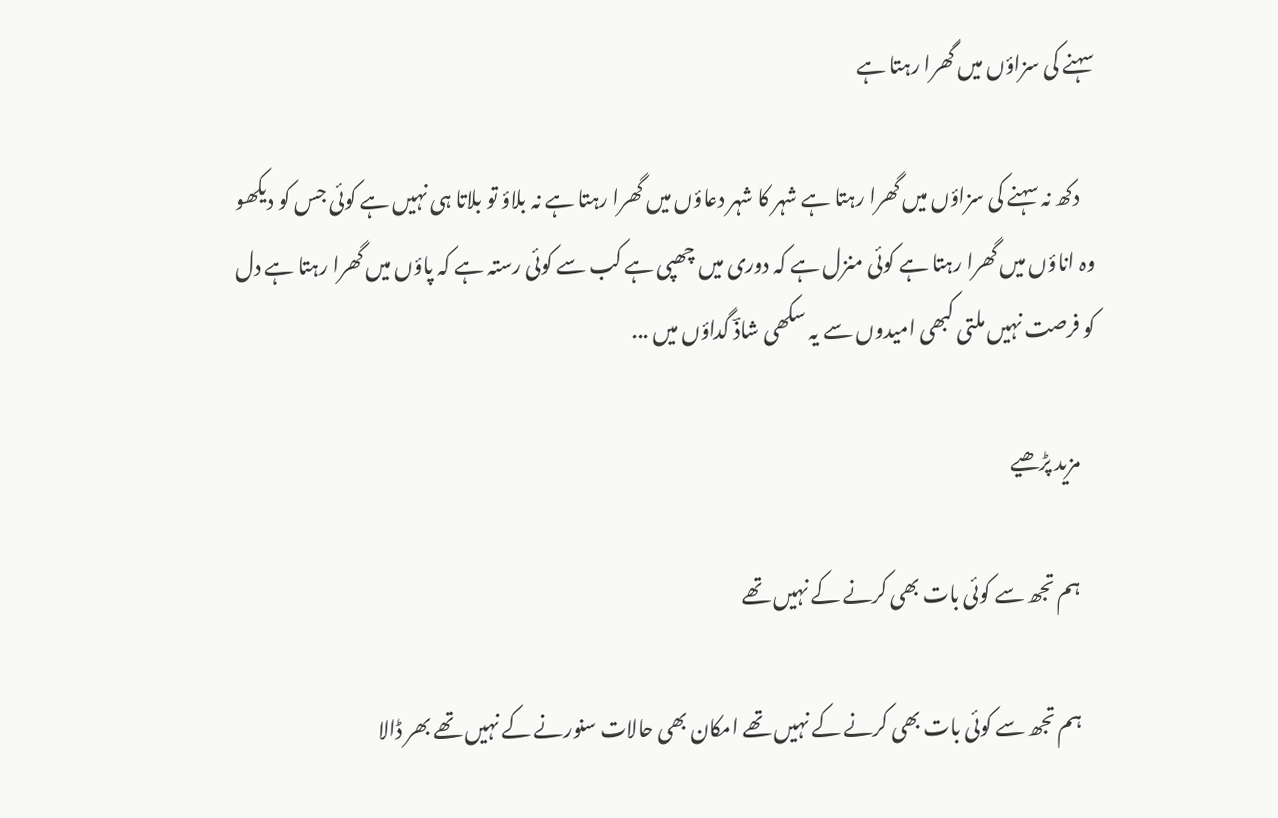سہنے کی سزاؤں میں گھرا رہتا ہے

    دکھ نہ سہنے کی سزاؤں میں گھرا رہتا ہے شہر کا شہر دعاؤں میں گھرا رہتا ہے نہ بلاؤ تو بلاتا ہی نہیں ہے کوئی جس کو دیکھو وہ اناؤں میں گھرا رہتا ہے کوئی منزل ہے کہ دوری میں چھپی ہے کب سے کوئی رستہ ہے کہ پاؤں میں گھرا رہتا ہے دل کو فرصت نہیں ملتی کبھی امیدوں سے یہ سکھی شاذؔ گداؤں میں ...

    مزید پڑھیے

    ہم تجھ سے کوئی بات بھی کرنے کے نہیں تھے

    ہم تجھ سے کوئی بات بھی کرنے کے نہیں تھے امکان بھی حالات سنورنے کے نہیں تھے بھر ڈالا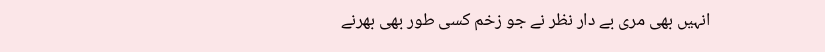انہیں بھی مری بے دار نظر نے جو زخم کسی طور بھی بھرنے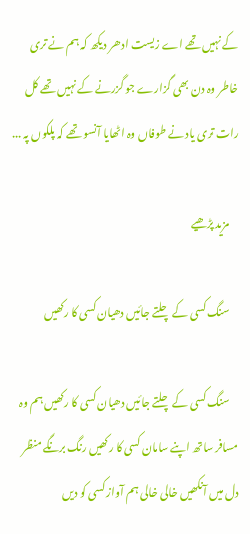کے نہیں تھے اے زیست ادھر دیکھ کہ ہم نے تری خاطر وہ دن بھی گزارے جو گزرنے کے نہیں تھے کل رات تری یاد نے طوفاں وہ اٹھایا آنسو تھے کہ پلکوں پہ ...

    مزید پڑھیے

    سنگ کسی کے چلتے جائیں دھیان کسی کا رکھیں

    سنگ کسی کے چلتے جائیں دھیان کسی کا رکھیں ہم وہ مسافر ساتھ اپنے سامان کسی کا رکھیں رنگ برنگے منظر دل میں آنکھیں خالی خالی ہم آواز کسی کو دیں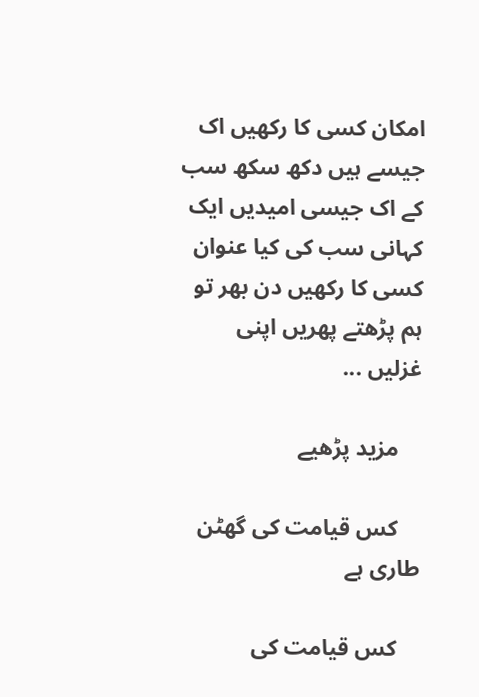امکان کسی کا رکھیں اک جیسے ہیں دکھ سکھ سب کے اک جیسی امیدیں ایک کہانی سب کی کیا عنوان کسی کا رکھیں دن بھر تو ہم پڑھتے پھریں اپنی غزلیں ...

    مزید پڑھیے

    کس قیامت کی گھٹن طاری ہے

    کس قیامت کی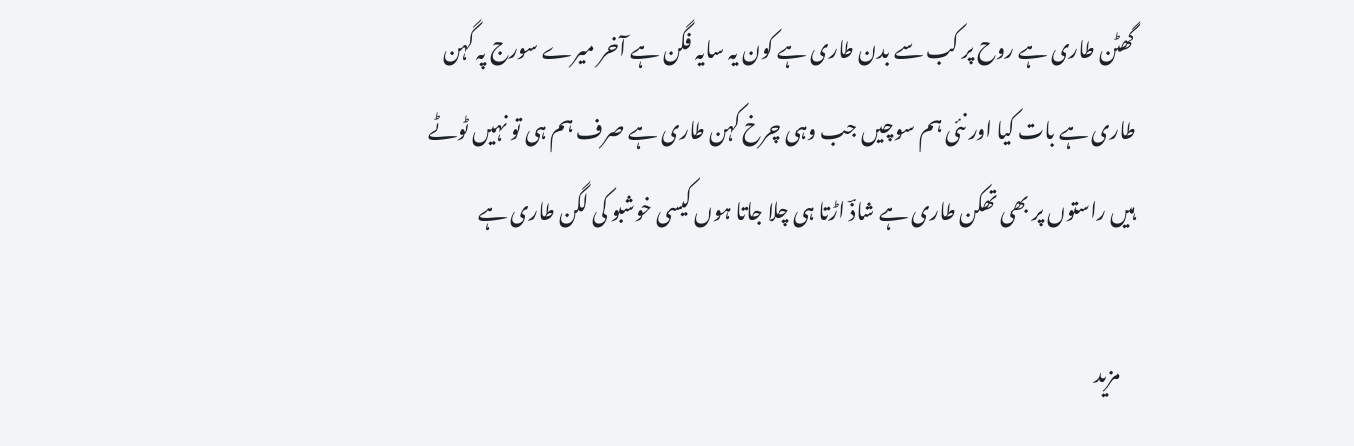گھٹن طاری ہے روح پر کب سے بدن طاری ہے کون یہ سایہ فگن ہے آخر میرے سورج پہ گہن طاری ہے بات کیا اور نئی ہم سوچیں جب وہی چرخ کہن طاری ہے صرف ہم ہی تو نہیں ٹوٹے ہیں راستوں پر بھی تھکن طاری ہے شاذؔ اڑتا ہی چلا جاتا ہوں کیسی خوشبو کی لگن طاری ہے

    مزید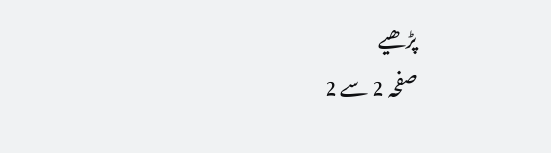پڑھیے
صفحہ 2 سے 2